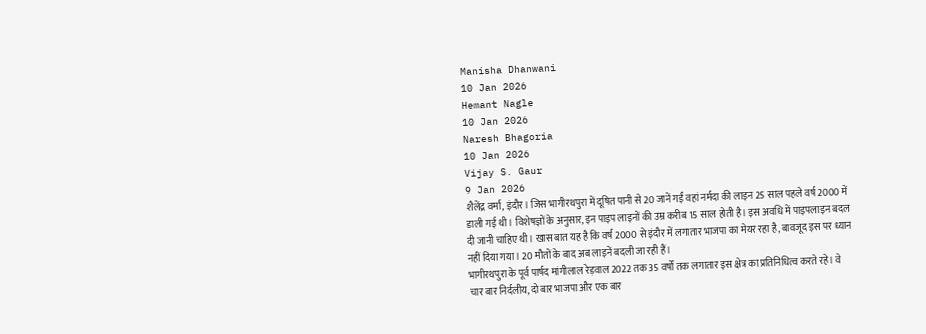Manisha Dhanwani
10 Jan 2026
Hemant Nagle
10 Jan 2026
Naresh Bhagoria
10 Jan 2026
Vijay S. Gaur
9 Jan 2026
शैलेंद्र वर्मा, इंदौर। जिस भागीरथपुरा में दूषित पानी से 20 जानें गईं वहां नर्मदा की लाइन 25 साल पहले वर्ष 2000 में डाली गई थी। विशेषज्ञों के अनुसार, इन पाइप लाइनों की उम्र करीब 15 साल होती है। इस अवधि में पाइपलाइन बदल दी जानी चाहिए थी। खास बात यह है कि वर्ष 2000 से इंदौर में लगातार भाजपा का मेयर रहा है, बावजूद इस पर ध्यान नहीं दिया गया। 20 मौतों के बाद अब लाइनें बदली जा रही हैं।
भागीरथपुरा के पूर्व पार्षद मांगीलाल रेड़वाल 2022 तक 35 वर्षों तक लगातार इस क्षेत्र का प्रतिनिधित्व करते रहे। वे चार बार निर्दलीय, दो बार भाजपा और एक बार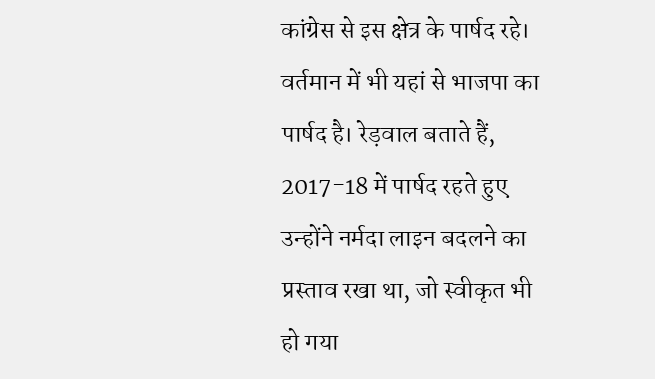कांग्रेस से इस क्षेत्र के पार्षद रहे। वर्तमान में भी यहां से भाजपा का पार्षद है। रेड़वाल बताते हैं, 2017-18 में पार्षद रहते हुए उन्होंने नर्मदा लाइन बदलने का प्रस्ताव रखा था, जो स्वीकृत भी हो गया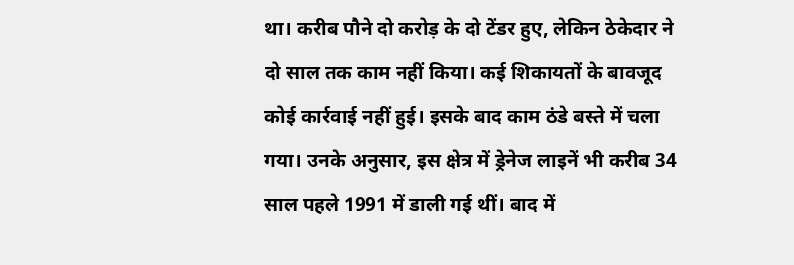था। करीब पौने दो करोड़ के दो टेंडर हुए, लेकिन ठेकेदार ने दो साल तक काम नहीं किया। कई शिकायतों के बावजूद कोई कार्रवाई नहीं हुई। इसके बाद काम ठंडे बस्ते में चला गया। उनके अनुसार, इस क्षेत्र में ड्रेनेज लाइनें भी करीब 34 साल पहले 1991 में डाली गई थीं। बाद में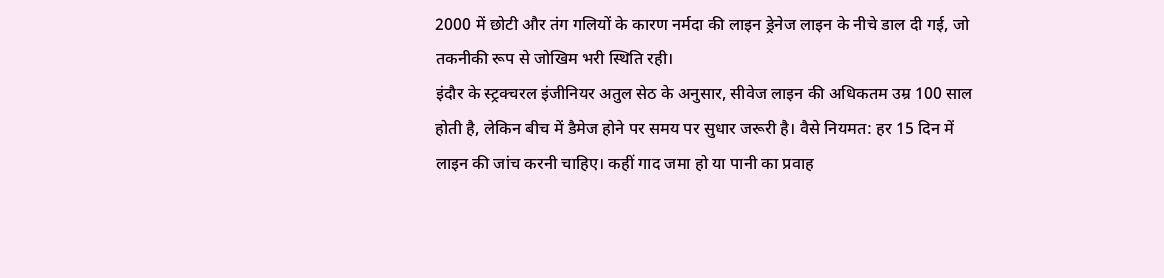2000 में छोटी और तंग गलियों के कारण नर्मदा की लाइन ड्रेनेज लाइन के नीचे डाल दी गई, जो तकनीकी रूप से जोखिम भरी स्थिति रही।
इंदौर के स्ट्रक्चरल इंजीनियर अतुल सेठ के अनुसार, सीवेज लाइन की अधिकतम उम्र 100 साल होती है, लेकिन बीच में डैमेज होने पर समय पर सुधार जरूरी है। वैसे नियमत: हर 15 दिन में लाइन की जांच करनी चाहिए। कहीं गाद जमा हो या पानी का प्रवाह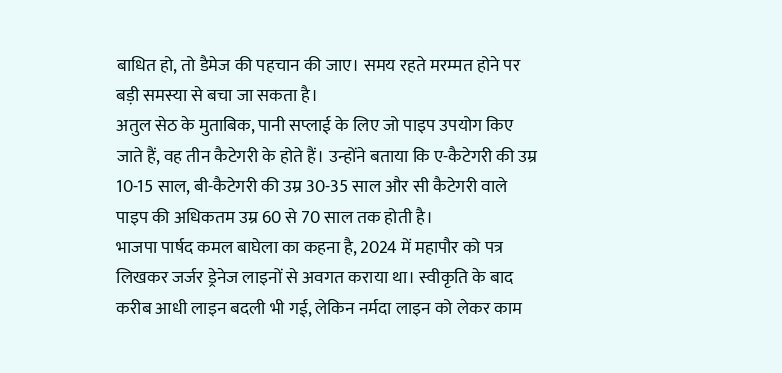बाधित हो, तो डैमेज की पहचान की जाए। समय रहते मरम्मत होने पर बड़ी समस्या से बचा जा सकता है।
अतुल सेठ के मुताबिक, पानी सप्लाई के लिए जो पाइप उपयोग किए जाते हैं, वह तीन कैटेगरी के होते हैं। उन्होंने बताया कि ए-कैटेगरी की उम्र 10-15 साल, बी-कैटेगरी की उम्र 30-35 साल और सी कैटेगरी वाले पाइप की अधिकतम उम्र 60 से 70 साल तक होती है।
भाजपा पार्षद कमल बाघेला का कहना है, 2024 में महापौर को पत्र लिखकर जर्जर ड्रेनेज लाइनों से अवगत कराया था। स्वीकृति के बाद करीब आधी लाइन बदली भी गई, लेकिन नर्मदा लाइन को लेकर काम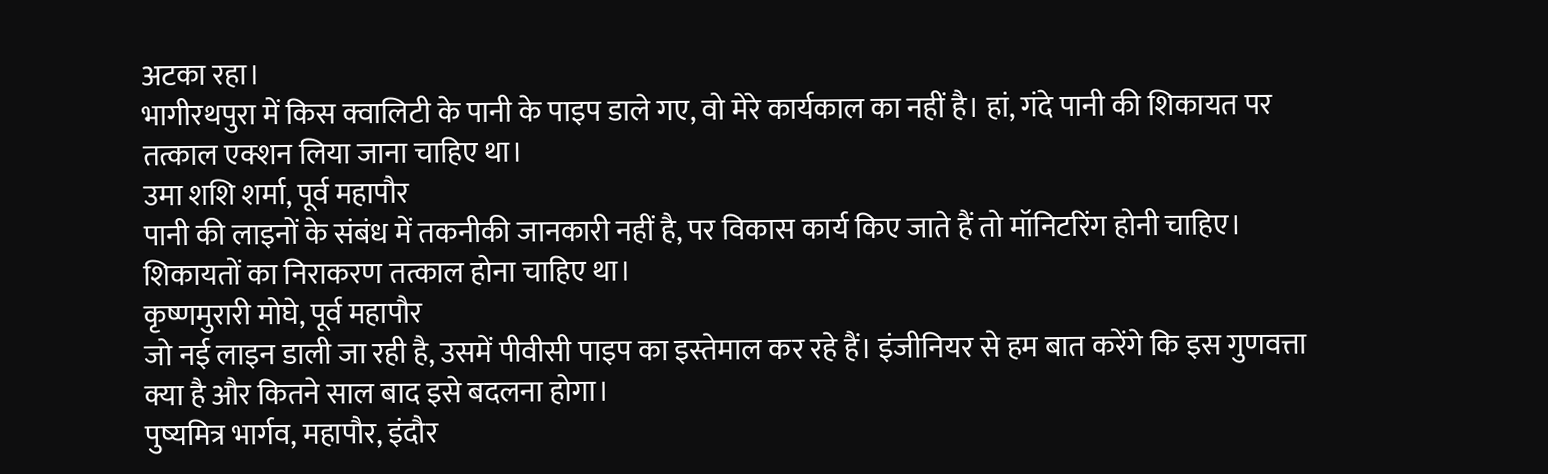अटका रहा।
भागीरथपुरा में किस क्वालिटी के पानी के पाइप डाले गए, वो मेरे कार्यकाल का नहीं है। हां, गंदे पानी की शिकायत पर तत्काल एक्शन लिया जाना चाहिए था।
उमा शशि शर्मा, पूर्व महापौर
पानी की लाइनों के संबंध में तकनीकी जानकारी नहीं है, पर विकास कार्य किए जाते हैं तो मॉनिटरिंग होनी चाहिए। शिकायतों का निराकरण तत्काल होना चाहिए था।
कृष्णमुरारी मोघे, पूर्व महापौर
जो नई लाइन डाली जा रही है, उसमें पीवीसी पाइप का इस्तेमाल कर रहे हैं। इंजीनियर से हम बात करेंगे कि इस गुणवत्ता क्या है और कितने साल बाद इसे बदलना होगा।
पुष्यमित्र भार्गव, महापौर, इंदौर